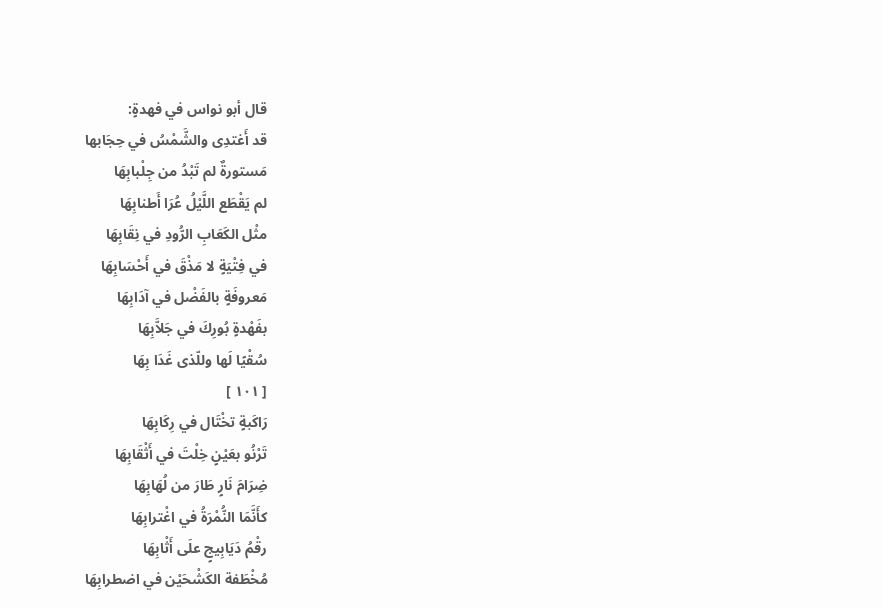قال أبو نواس في فهدةٍ:
قد أَغتدِى والشَّمْسُ في حِجَابها
مَستورةٌ لم تَبْدُ من جِلْبابِهَا
لم يَقْطَع اللَّيْلُ عُرَا أَطنابِهَا
مثْل الكَعَابِ الرُّودِ في نِقَابِهَا
في فِتْيَةٍ لا مَذْقَ في أَحْسَابِهَا
مَعروفَةٍ بالفَضْل في آدَابِهَا
بفَهْدةٍ بُورِكَ في جَلاَّبِهَا
سُقْيًا لَها وللّذى غَدَا بِهَا
[ ١٠١ ]
رَاكَبةٍ تخْتَال في رِكَابِهَا
تَرْنُو بعَيْنٍ خِلْتَ في أَثْقَابِهَا
ضِرَامَ نَارٍ طَارَ من لُهَابِهَا
كأَنَّمَا النُّمْرَةُ في اغْترابِهَا
رقْمُ دَيَابِيجٍ علَى أَثْابِهَا
مُخْطَفة الكَشْحَيْن في اضطرابِهَا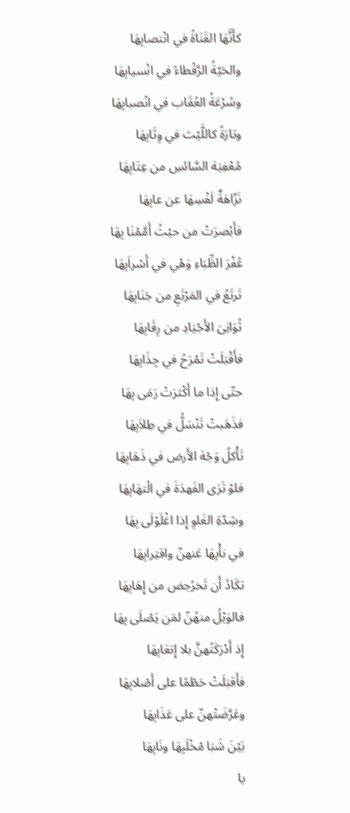كأَنَّهَا القَنَاةُ في انْتصابِهَا
والحَيّةُ الرَّقْطاءُ في انْسيابِهَا
وسُرْعَةُ العُقَاب في انْصبابِهَا
وتارَةً كاللَّيْث في وِثَابِهَا
مُعْفِيَة السَّائسِ من عِتَابِهَا
نَزّاهَةٌ لَفْسِهَا عن عابِهَا
فأَبْصرَتْ من حيْثُ أَمَّمْنَا بِهَا
عُفْرَ الظِّبَاءِ وَهْي في أَسْراَبِهَا
تَرتَعُ في المَرْتَعِ من جَنَابِهَا
ثُوَانِىَ الأَجْيَادِ من رِقَابِهَا
فأَقْبَلَتْ تَمْرَحُ في جِذَابِهَا
حتّى إِذا ما أَكْثرَتْ رَمَى بِهَا
فذَهَبتْ تَنْسَلُّ في طِلاَبِهَا
تَأْكلُ وَجْهَ الأَرض في ذَهَابِهَا
فلوْ تَرَى الفَهدَةَ في الْتهَابِهَا
وشِدّةِ الغَلوِ إِذا اغْلَوْلَى بِهَا
في نأْيِهَا عَنهنّ واقتِرابِهَا
تكَادُ أَن تَخرُجض من إِهَابِهَا
فالوَيْلُ منهُنّ لمَن يَصْلَى بِهَا
إِذ أَدْرَكَتُهنَّ بلا إِتعَابِهَا
فأَقبَلَتْ حَطْمًا على أَصْلابِهَا
وعَرَّضَتْهنّ على عَذَابِهَا
بَيْنَ شَبَا مْخْلَبِهَا ونَابِهَا
يا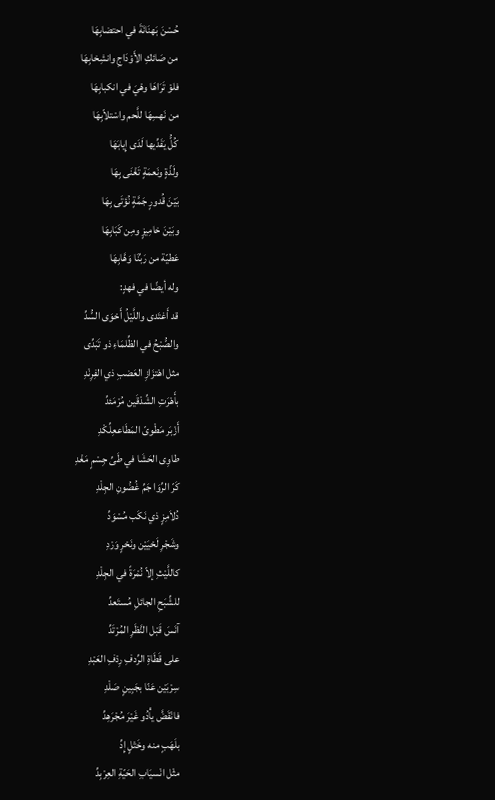حُسْنَ بَهنَانَةَ في احتضابِهَا
من صَائكِ الأَوْدَاجِ وانشِخابِهَا
فلوْ تَرَاهَا وهْيَ في انكبابِهَا
من نَهسِهَا للَّحم واسْتلاّبِهَا
كُلُّ يَفَدِّيها لَدَى إِيابَهَا
ولَذّةٍ ونَعمَةٍ تَغْنَى بِهَا
بَيْنَ قُدورٍ جَمَّةٍ نُؤتَى بِهَا
وبَيْنَ خامِيزٍ ومِن كَبَابِهَا
عَطيّة من رَبِّنَا وَهَّابِهَا
وله أيضًا في فهدٍ:
قد أَغتَدى واللَّيْلُ أَحْوَى السُّدِّ
والصُّبْحُ في الظِّلمَاءِ ذو تَبَدِّى
مثل اهْتزَازِ العَضبِ ذي الفِرِنْدِ
بأَهْرَتِ الشِّدْقَين مُرْمَئدِّ
أَزْبَر مَطْوىّ المَطَاععِلِّكْدِ
طاوِى الحَشَا في طَىِّ جِسْمٍ مَغْدِ
كَرّ الرِّوَا جَمِّ غُضُونِ الجِلْدِ
دُلاَمِزٍ ذي نَكَب مُسْوَدِّ
وشَجْرِ لَحْيَيْن ونَحْرٍ وَرْدِ
كاللَّيْثِ إلاّ نُمْرَةً في الجِلْدِ
للشِّبَحِ الجائلِ مُستَعدِّ
آنَسَ قَبْل النَّظَرِ المُرْتَدِّ
على قَطَاةِ الرِّدفِ رِدْفِ العَبْدِ
سِرْبَيْن عَنّا بجَبِينٍ صَلْدِ
فانْقَضَّ يأْدُو غَيْرَ مُجْرَهِدِّ
بلَهَبٍ منه وخَتْلٍ إِدِّ
مثْل انْسيَابِ الحَيّةِ العِرْبِدِّ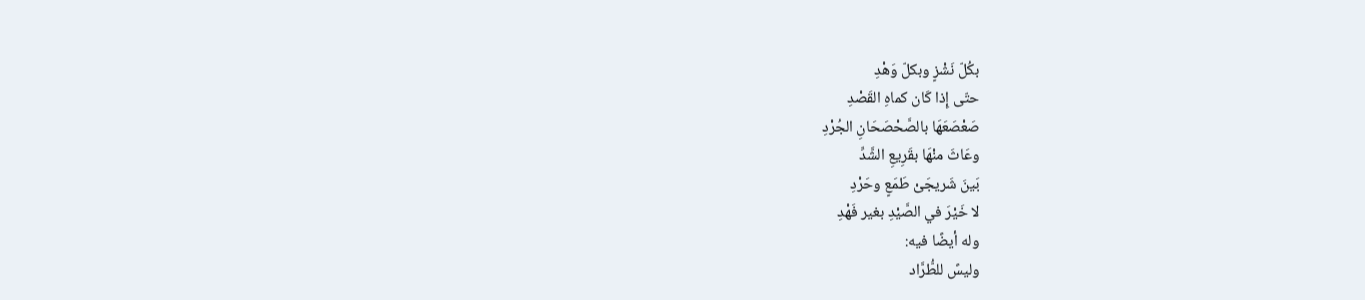بكُلّ نَشْزٍ وبكلّ وَهْدِ
حتّى إِذا كَان كماهِ القَصْدِ
صَعْصَعَهَا بالصَّحْصَحَانِ الجُرْدِ
وعَاثَ منْهَا بقَرِيعِ الشَّدِّ
بَينَ شَريجَىْ طَمَعٍ وحَرْدِ
لا خَيْرَ في الصَّيْدِ بغير فَهْدِ
وله أيضًا فيه:
وليسً للطُّرَّاد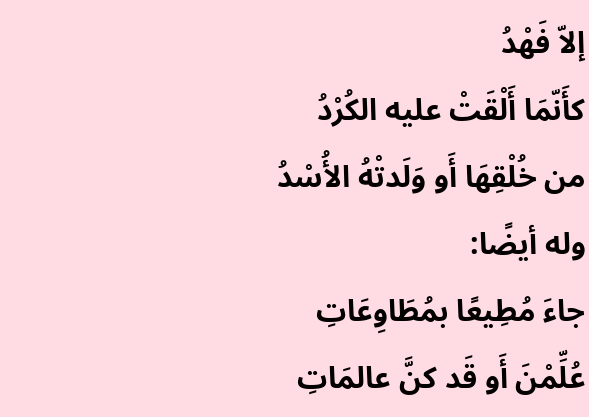إلاّ فَهْدُ
كأَنّمَا أَلْقَتْ عليه الكُرْدُ
من خُلْقِهَا أَو وَلَدتْهُ الأُسْدُ
وله أيضًا:
جاءَ مُطِيعًا بمُطَاوِعَاتِ
عُلِّمْنَ أَو قَد كنَّ عالمَاتِ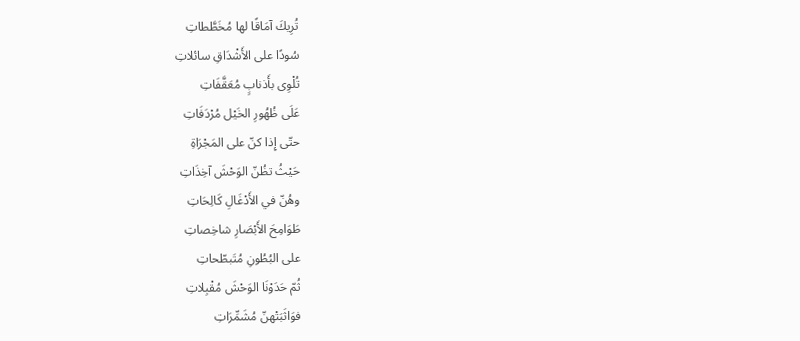تُرِيكَ آمَاقًا لها مُخَطَّطاتِ
سُودًا على الأَشْدَاقِ سائلاتِ
تُلْوِى بأَذنابٍ مُعَقَّفَاتِ
عَلَى ظُهُورِ الخَيْل مُرْدَفَاتِ
حتّى إِذا كنّ على المَجْرَاةِ
حَيْثُ تظُنّ الوَحْشَ آخِذَاتِ
وهُنّ في الأَدْغَالِ كَالِحَاتِ
طَوَامِحَ الأَبْصَارِ شاخِصاتِ
على البُطُونِ مُتَبطّحاتِ
ثُمّ حَدَوْنَا الوَحْشَ مُقْبِلاتِ
فوَاثَبَتْهنّ مُشَمِّرَاتِ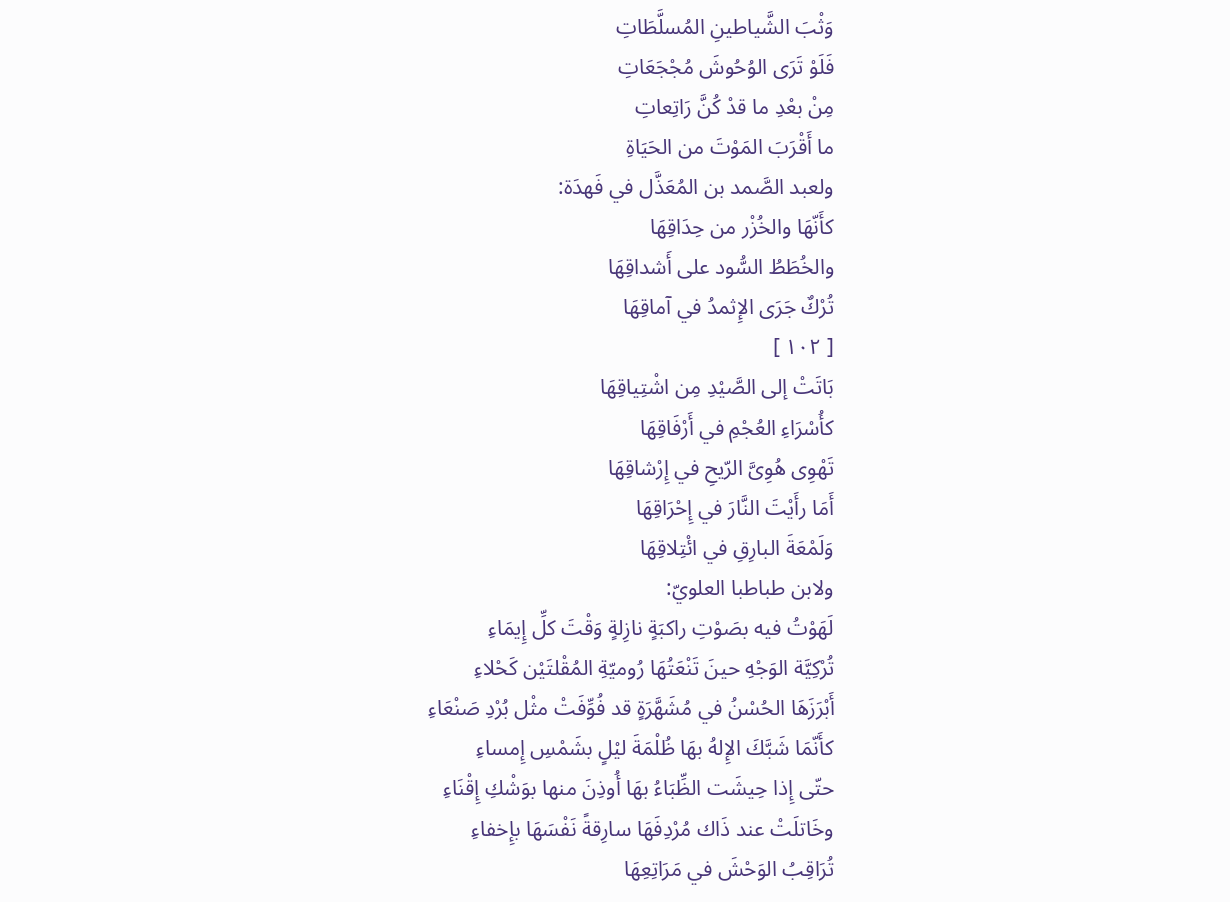وَثْبَ الشَّياطينِ المُسلَّطَاتِ
فَلَوْ تَرَى الوُحُوشَ مُجْجَعَاتِ
مِنْ بعْدِ ما قدْ كُنَّ رَاتِعاتِ
ما أَقْرَبَ المَوْتَ من الحَيَاةِ
ولعبد الصَّمد بن المُعَذَّل في فَهدَة:
كأَنّهَا والخُزْر من حِدَاقِهَا
والخُطَطُ السُّود على أَشداقِهَا
تُرْكٌ جَرَى الإِثمدُ في آماقِهَا
[ ١٠٢ ]
بَاتَتْ إلى الصَّيْدِ مِن اشْتِياقِهَا
كأُسْرَاءِ العُجْمِ في أَرْفَاقِهَا
تَهْوِى هُوِىَّ الرّيحِ في إِرْشاقِهَا
أَمَا رأَيْتَ النَّارَ في إِحْرَاقِهَا
وَلَمْعَةَ البارِقِ في ائْتِلاقِهَا
ولابن طباطبا العلويّ:
لَهَوْتُ فيه بصَوْتِ راكبَةٍ نازِلةٍ وَقْتَ كلِّ إِيمَاءِ
تُرْكِيَّة الوَجْهِ حينَ تَنْعَتُهَا رُوميّةِ المُقْلتَيْن كَحْلاءِ
أَبْرَزَهَا الحُسْنُ في مُشَهَّرَةٍ قد فُوِّفَتْ مثْل بُرْدِ صَنْعَاءِ
كأَنّمَا شَبَّكَ الإِلهُ بهَا ظُلْمَةَ ليْلٍ بشَمْسِ إِمساءِ
حتّى إِذا حِيشَت الظِّبَاءُ بهَا أُوذِنَ منها بوَشْكِ إِقْنَاءِ
وخَاتلَتْ عند ذَاك مُرْدِفَهَا سارِقةً نَفْسَهَا بإِخفاءِ
تُرَاقِبُ الوَحْشَ في مَرَاتِعِهَا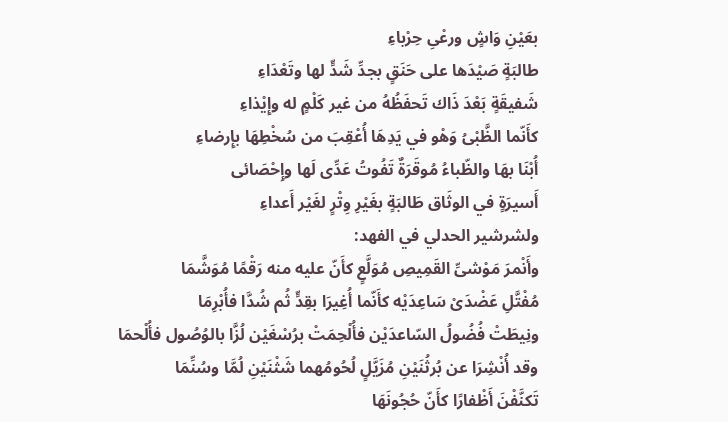بعَيْنِ وَاشٍ ورعْىِ حِرْباءِ
طالبَةٍ صَيْدَها على حَنَقٍ بجدِّ شَدٍّ لها وتَعْدَاءِ
شَفيقَةٍ بَعْدَ ذَاك تَحفَظُهُ من غير كَلْمٍ له وإِيْذاءِ
كأَنّما الظَّبْىُ وَهْو في يَدِهَا أُعْقِبَ من سُخْطِهَا بإِرضاءِ
أُبْنَا بهَا والظّباءُ مُوقَرَةٌ تَفُوتُ عَدِّى لَها وإِحْصَائى
أَسيرَةٍ في الوثَاق طَالبَةٍ بغَيْرِ وِتْرٍ لغَيْر أَعداءِ
ولشرشير الحدلي في الفهد:
وأَنْمرَ مَوْشىِّ القَمِيصِ مُوَلَّعٍ كأَنّ عليه منه رَقْمًا مُوَشَّمَا
مُفْتَّلِ عَضْدَىْ سَاعِدَيْه كأَنّما أُغِيرَا بقِدٍّ ثُم شُدَّا فأُبْرِمَا
ونِيطَتْ فُضُولُ السّاعدَيْن فأُلْحِمَتْ برُسْغَيْن لُزَّا بالوُصُول فأُلْحمَا
وقد أُنْشِرَا عن بُرثُنَيْنِ مُزَيَّلٍ لُحُومُهما شَثْنَيْنِ لُمَّا وسُنِّمَا
تَكنَّفْنَ أَظْفارًا كأَنّ حُجُونَهَا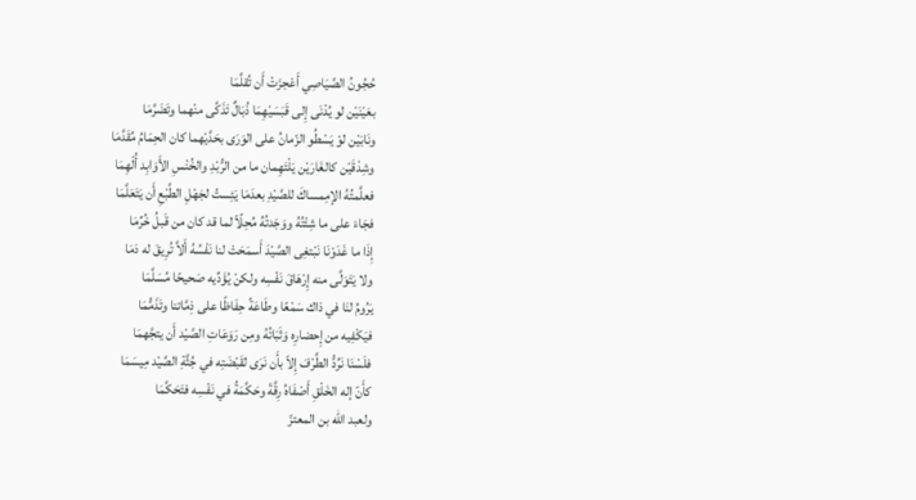حُجُونُ الصَّيَاصِي أَعْجزَتْ أَن تُقلَّمَا
بعَيْنَيْن لو يُدْنَى إِلى قَبَسَيْهِمَا ذُبَالٌ تَذَكَّى منْهما وتَضَرَّمَا
ونَابَيْن لوْ يَسْطُو الزّمانُ على الوَرَى بحَدَّيْهما كان الحِمَامُ مُقَدَّمَا
وشِدْقَيْن كالغَارَيْن يَلْتَهِمان ما من الرُّبْدِ والخُنْسِ الأَوَابِد أُلْهِمَا
فعلَّمتُهُ الإمِمساكَ للصَّيْدِ بعدَمَا يَئِستُ لجَهْلِ الطَّبْعِ أَن يَتَعَلَّمَا
فجَاءَ على ما شِئْتُهُ ووَجَدتُهُ مُحِلًاّ لما قد كان من قَبلُ خُرِّمَا
إِذَا ما غَدَوْنَا نَبْتغِى الصَّيْدَ أَسمَحَتْ لنا نَفْسُهُ أَلاَّ تُرِيقَ له دَمَا
ولا يَتَوَلَّى منه إِرْهَاقَ نَفْسِه ولكنْ يُؤَدِّيه صَحيحًا مُسَلَّمَا
يَرُومُ لنَا في ذاك سَمْعًا وطَاعَةً حِفَاظًا على ذِمَّاتنا وتَذَمُّمَا
فيَكْفِيه من إِحضارِه وَثَبَاتُهُ ومِن رَوَعَاتِ الصَّيْد أَن يتجَّهمَا
فلَسْنَا نَرُدُّ الطَّرْفَ إِلاّ بأَن نَرَى لقَبْضَتِه في جُثَّةِ الصَّيْد مِيسَمَا
كأَنّ إله الخَلْقِ أَصْفَاهُ رِقَّةَ وحَكَّمَةُ في نَفْسِه فتَحَكَّمَا
ولعبد الله بن المعتزّ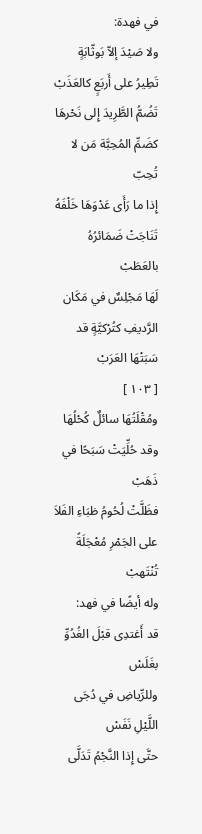في فهدة:
ولا صَيْدَ إلاّ بَوثّابَةٍ تَطِيرُ على أَربَعٍ كالعَذَبْ
تَضُمُّ الطَّرِيدَ إِلى نَحْرهَا كضَمِّ المُحِبَّة مَن لا تُحِبّ
إِذا ما رَأَى عَدْوَهَا خَلْفَهُ تَنَاجَتْ ضَمَائرُهُ بالعَطَبْ
لَهَا مَجْلِسٌ في مَكَان الرَّديفِ كتُرْكيَّةٍ قد سَبَتْهَا العَرَبْ
[ ١٠٣ ]
ومُقْلَتُهَا سائلٌ كُحْلُهَا وقد حُلِّيَتْ سَبَحًا في ذَهَبْ
فظَلَّتْ لُحُومُ ظبَاءِ الفَلاَ على الجَمْرِ مُعْجَلَةً تُنْتَهبْ
وله أيضًا في فهد:
قد أَغتدِى قبْلَ الغُدُوِّ بغَلَسْ
وللرِّياضِ في دُجَى اللَّيْلِ نَفَسْ
حتَّى إِذا النَّجْمُ تَدَلَّى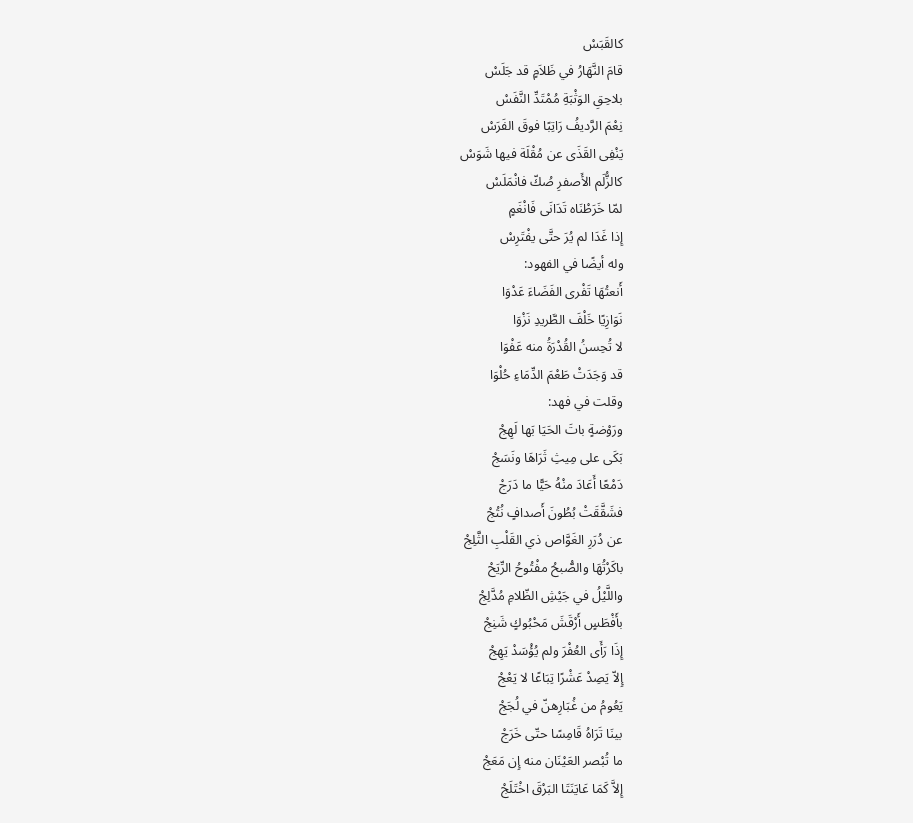كالقَبَسْ
قامَ النَّهَارُ في ظَلاَمٍ قد جَلَسْ
بلاحِقِ الوَثْبَةِ مُمْتَدِّ النَّفَسْ
نِعْمَ الرَّديفُ رَاتِبًا فوقَ الفَرَسْ
يَنْفِى القَذَى عن مُقْلَة فيها شَوَسْ
كالزُّلَم الأَصفرِ صُكّ فانْمَلَسْ
لمّا خَرَطْنَاه تَدَانَى فَانْغَمٍ
إِذا غَدَا لم يُرَ حتَّى يفْتَرِسْ
وله أيضًا في الفهود:
أَنعتُهَا تَفْرى الفَضَاءَ عَدْوَا
نَوَازِيًا خَلْفَ الطَّريدِ نَزْوَا
لا تُحِسنُ القُدْرَةُ منه عَفْوَا
قد وَجَدَتْ طَعْمَ الدِّمَاءِ حُلْوَا
وقلت في فهد:
ورَوْضةٍ باتَ الحَيَا بَها لَهِجْ
بَكَى على مِيثِ ثَرَاهَا ونَسَجْ
دَمْعًا أَعَادَ منْهُ حَيًّا ما دَرَجْ
فشَقَّقَتْ بُطُونَ أَصدافٍ نُتُجْ
عن دُرَرِ الغَوَّاص ذي القَلْبِ الثَّلِجْ
باكَرْتُهَا والصُّبحُ مفْتُوحُ الرِّيَحْ
واللَّيْلُ في جَيْشِ الظّلامِ مُدَّلِجْ
بأَفْطَسٍ أَرْقَشَ مَحْبُوكٍ شَنِجْ
إِذَا رَأَى العُفْرَ ولم يُؤْسَدْ يَهِجْ
إِلاّ يَصِدْ عَشْرًا تِبَاعًا لا يَعْجْ
يَعُومُ من غُبَارِهنّ في لُجَجْ
بينَا تَرَاهُ قَامِسًا حتّى خَرَجْ
ما تُبْصر العَيْنَان منه إِن مَعَجْ
إِلاَّ كَمَا عَايَنَتَا البَرْقَ اخْتَلَجْ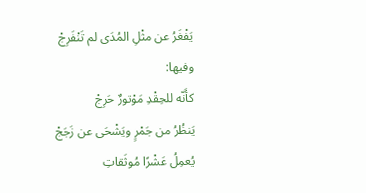يَفْغَرُ عن مثْلِ المُدَى لم تَنْفَرِجْ
وفيها:
كأَنّه للحِقْدِ مَوْتورٌ حَرِجْ
يَنظُرُ من جَمْرٍ ويَشْحَى عن زَجَجْ
يُعمِلُ عَشْرًا مُوثَقاتِ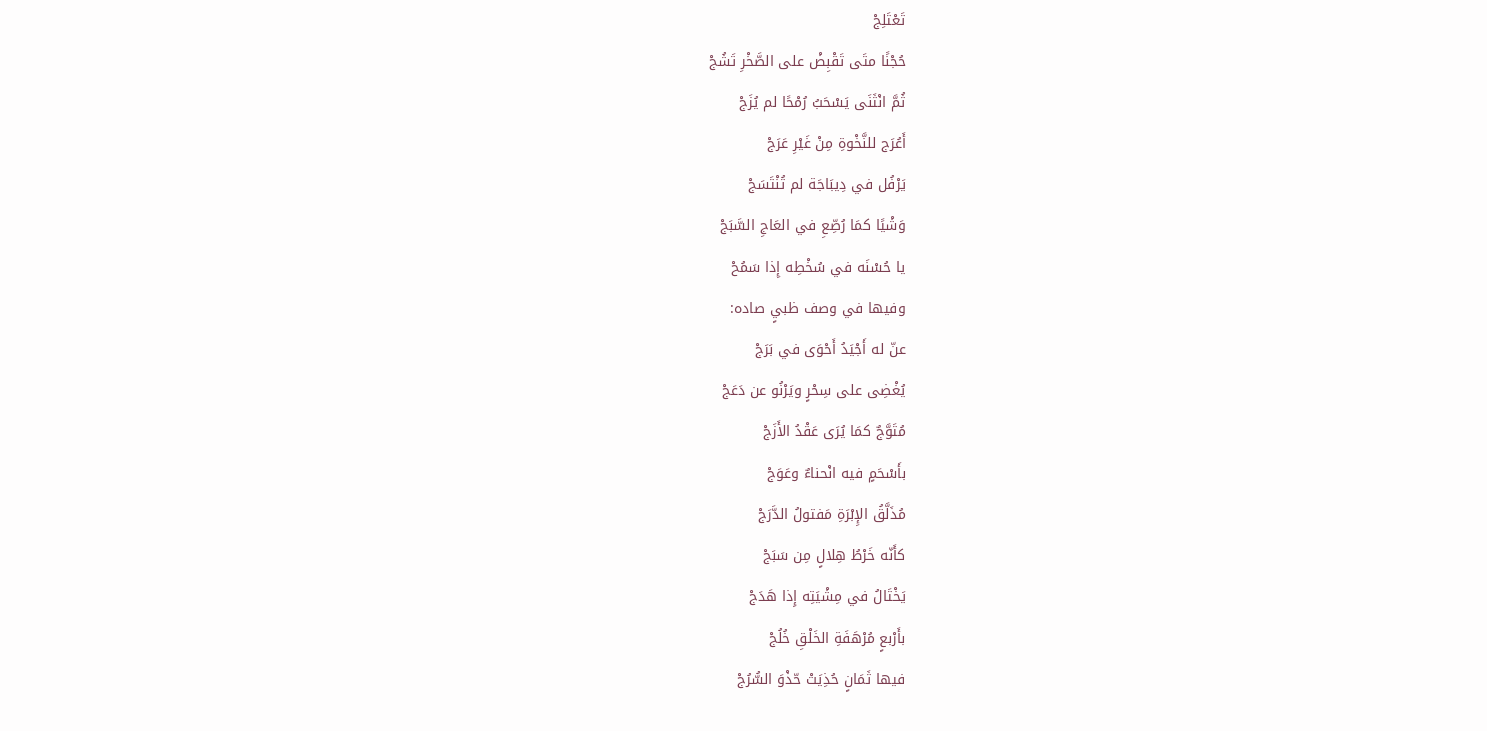تَعْتَلِجْ
حُجْنًا متَى تَقْبِضْ على الصَّخْرِ تَشُجْ
ثُمَّ انْثَنَى يَسْحَبُ رُمْحًا لم يُزَجْ
أَعُرَج للنَّخْوةِ مِنْ غَيْرِ عَرَجْ
يَرْفُل في دِيبَاجَة لم تُنْتَسَجْ
وَشْيًا كمَا رُصِّعِ في العَاجِ السَّبَجْ
يا حُسْنَه في سُخْطِه إِذا سَمُحْ
وفيها في وصف ظبيٍ صاده:
عنّ له أَجْيَدُ أَحْوَى في بَرَجْ
يُغْضِى على سِحْرٍ ويَرْنُو عن دَعَجْ
مُتَوَّجٌ كمَا يُرَى عَقْدُ الأَزَجْ
بأَسْحَمٍ فيه انْحناءٌ وعَوَجْ
مُذَلَّقُ الإِبْرَةِ مَفتولُ الدَّرَجْ
كأَنّه خَرْطُ هِلالٍ مِن سَبَجْ
يَخْتَالُ في مِشْيَتِه إِذا هَدَجْ
بأَرْبعٍ مُرْهَفَةِ الخَلْقِ خُلُجْ
فيها ثَمَانٍ حُذِيَتْ حّذْوَ السُّرُجْ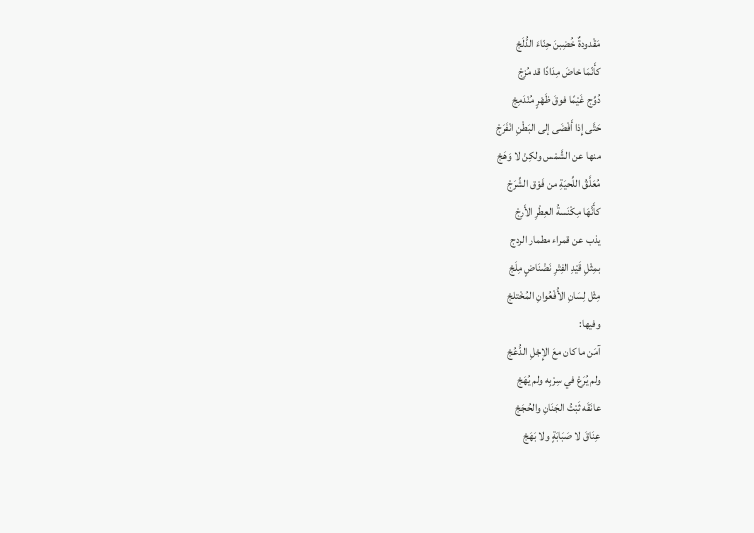مَقْدودةٌ خُضِبنَ حِنّاءَ الدُّلَجْ
كأَنّمَا خاضَ مِدَادًا قد مُزِجْ
دُوِّج غَيْمًا فوقَ ظَهْرٍ مُنْدَمِجْ
حَتَّى إِذا أَفْضَى إلى البَطْنِ انْفَرَجْ
منها عن الشَّمْس ولكِنْ لا وَهَجْ
مُعَلَّقُ اللِّحيَةِ من فَوْق الشِّرَجْ
كأَنَّهَا مِكْنَسةُ العِطْرِ الأَرِجْ
يذب عن قمراء مطمار الردج
بمِثْلِ قَيْدِ الفِتْرِ نَضْنَاضٍ مِلَجْ
مِثْل لِسَانِ الأُفْعُوانِ المُخْتلجْ
وفيها:
آمَن ما كان معَ الإِجْلِ الدُّعُجْ
ولم يُرَعْ في سِرْبِه ولم يُهَجْ
عانَقَه ثَبْتُ الجَنَانِ والحُجَجْ
عِنَاقَ لا صَبَابَةٍ ولا بَهَجْ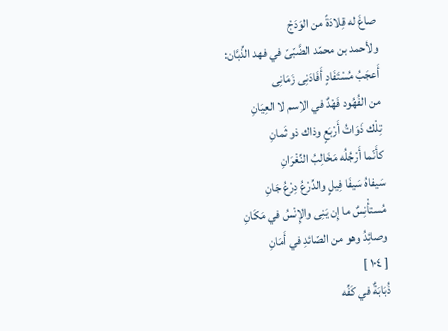صاغَ له قِلادَةً من الوَدَجْ
ولأحمد بن محمّد الضَّبّىّ في فهد الذِّبَّان:
أَعجَبُ مُسْتَفَادٍ أَفَادَنِى زَمَانِى
من الفُهُود فَهْدٌ في الاِسم لا العِيَانِ
تِلْك ذَوَاتُ أَرْبَعٍ وذاك ذو ثَمانِ
كأَنّما أَرْجُلُه مَخَالِبُ النِّغْرَانِ
سَيفاهُ سَيفَا فِيلٍ والدِّرْعُ دِرْعُ جَانِ
مُستأْنِسٌ ما إِن يَنِى والإِنْسُ في مَكَانِ
وصائِدُ وهو من الصّائدِ في أَمَانِ
[ ١٠٤ ]
ذُبَابَةٌ في كَفِّه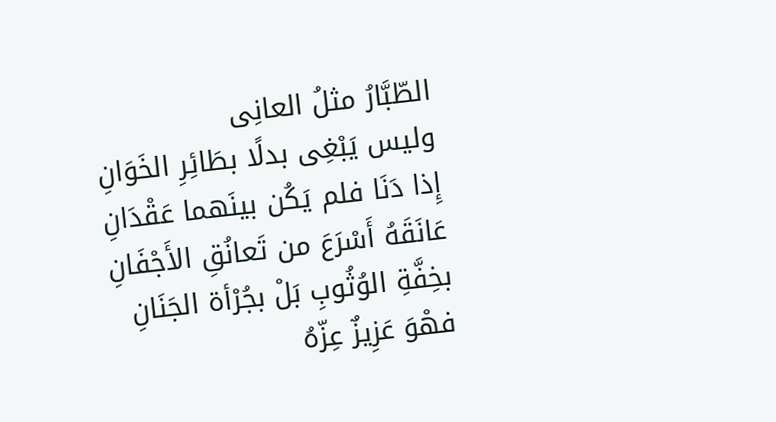الطّبَّارُ مثلُ العانِى
وليس يَبْغِى بدلًا بطَائِرِ الخَوَانِ
إِذا دَنَا فلم يَكُن بينَهما عَقْدَانِ
عَانَقَهُ أَسْرَعَ من تَعانُقِ الأَجْفَانِ
بخِفَّةِ الوُثُوبِ بَلْ بجُرْأة الجَنَانِ
فهْوَ عَزِيزٌ عِزّهُ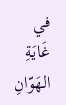في غَايَةِ الهَوّانِ